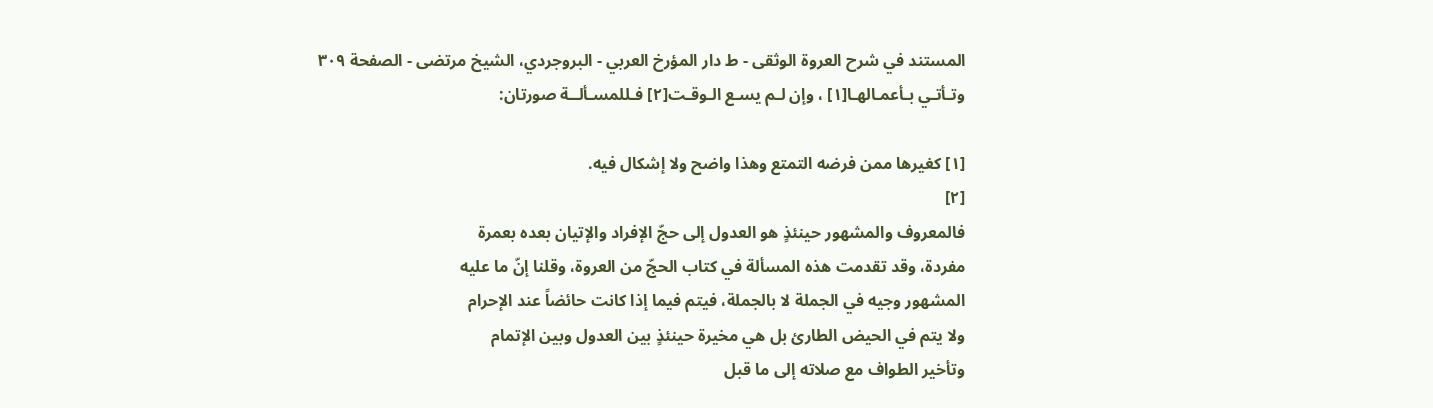المستند في شرح العروة الوثقى - ط دار المؤرخ العربي - البروجردي، الشيخ مرتضى - الصفحة ٣٠٩
وتـأتـي بـأعمـالهـا[١] ، وإن لـم يسـع الـوقـت[٢] فـللمسـألــة صورتان:

[١] كغيرها ممن فرضه التمتع وهذا واضح ولا إشكال فيه.
[٢]
فالمعروف والمشهور حينئذٍ هو العدول إلى حجّ الإفراد والإتيان بعده بعمرة
مفردة، وقد تقدمت هذه المسألة في كتاب الحجّ من العروة، وقلنا إنّ ما عليه
المشهور وجيه في الجملة لا بالجملة، فيتم فيما إذا كانت حائضاً عند الإحرام
ولا يتم في الحيض الطارئ بل هي مخيرة حينئذٍ بين العدول وبين الإتمام
وتأخير الطواف مع صلاته إلى ما قبل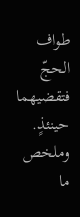طواف الحجّ فتقضيهما حينئذٍ.
وملخص ما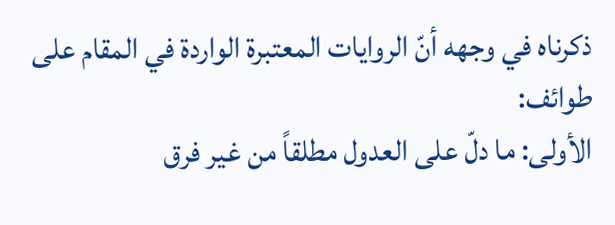ذكرناه في وجهه أنّ الروايات المعتبرة الواردة في المقام على طوائف:
الأولى: ما دلّ على العدول مطلقاً من غير فرق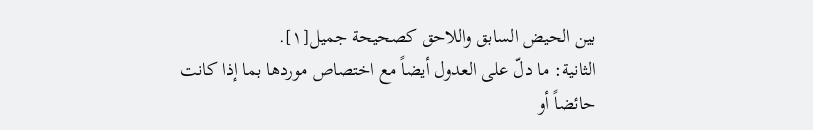بين الحيض السابق واللاحق كصحيحة جميل[١].
الثانية: ما دلّ على العدول أيضاً مع اختصاص موردها بما إذا كانت حائضاً أو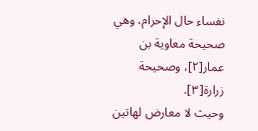نفساء حال الإحرام، وهي صحيحة معاوية بن عمار[٢]، وصحيحة زرارة[٣].
وحيث لا معارض لهاتين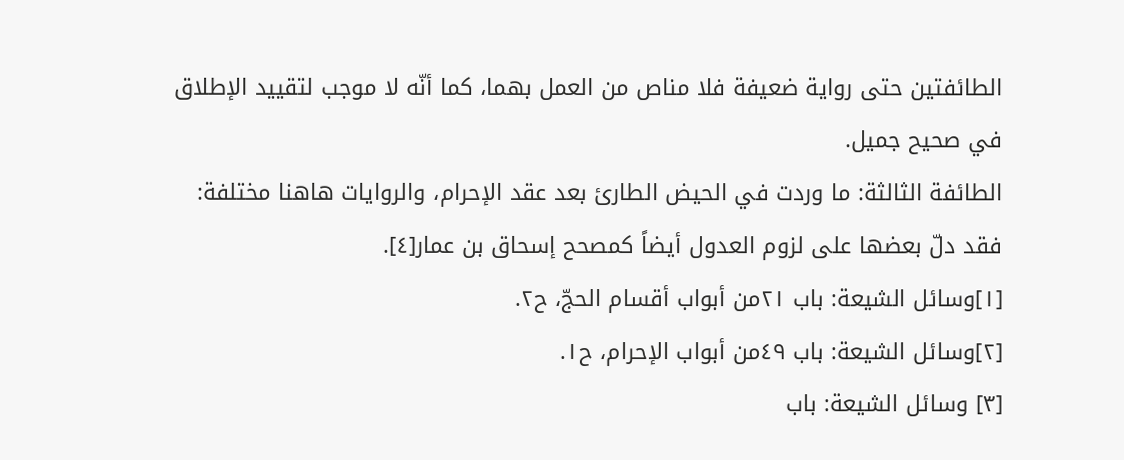الطائفتين حتى رواية ضعيفة فلا مناص من العمل بهما، كما أنّه لا موجب لتقييد الإطلاق في صحيح جميل.
الطائفة الثالثة: ما وردت في الحيض الطارئ بعد عقد الإحرام، والروايات هاهنا مختلفة:
فقد دلّ بعضها على لزوم العدول أيضاً كمصحح إسحاق بن عمار[٤].
[١]وسائل الشيعة: باب ٢١من أبواب أقسام الحجّ، ح٢.
[٢]وسائل الشيعة: باب ٤٩من أبواب الإحرام، ح١.
[٣] وسائل الشيعة: باب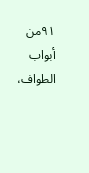٩١من أبواب الطواف،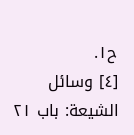ح١.
[٤] وسائل الشيعة: باب ٢١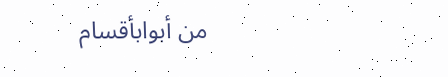من أبوابأقسام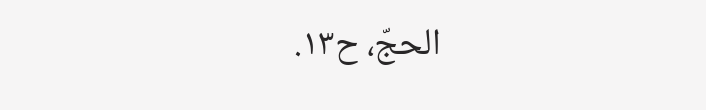الحجّ، ح١٣.